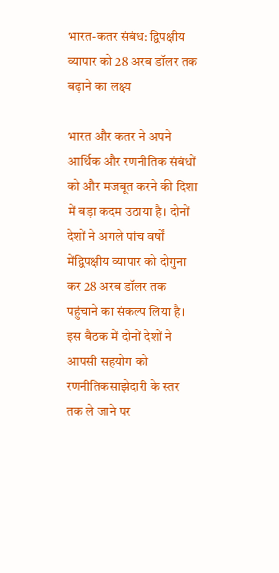भारत-कतर संबंध: द्विपक्षीय व्यापार को 28 अरब डॉलर तक बढ़ाने का लक्ष्य

भारत और कतर ने अपने आर्थिक और रणनीतिक संबंधों को और मजबूत करने की दिशा में बड़ा कदम उठाया है। दोनों देशों ने अगले पांच वर्षों मेंद्विपक्षीय व्यापार को दोगुना कर 28 अरब डॉलर तक पहुंचाने का संकल्प लिया है। इस बैठक में दोनों देशों ने आपसी सहयोग को रणनीतिकसाझेदारी के स्तर तक ले जाने पर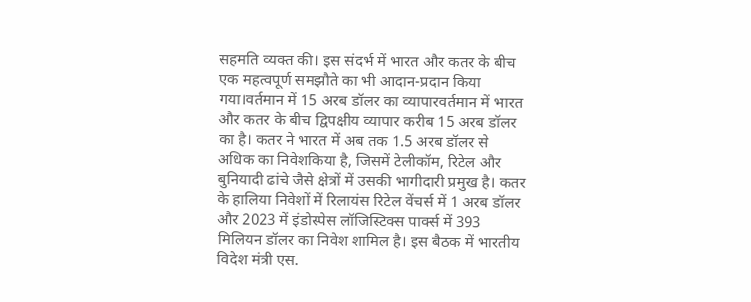सहमति व्यक्त की। इस संदर्भ में भारत और कतर के बीच एक महत्वपूर्ण समझौते का भी आदान-प्रदान किया गया।वर्तमान में 15 अरब डॉलर का व्यापारवर्तमान में भारत और कतर के बीच द्विपक्षीय व्यापार करीब 15 अरब डॉलर का है। कतर ने भारत में अब तक 1.5 अरब डॉलर से अधिक का निवेशकिया है, जिसमें टेलीकॉम, रिटेल और बुनियादी ढांचे जैसे क्षेत्रों में उसकी भागीदारी प्रमुख है। कतर के हालिया निवेशों में रिलायंस रिटेल वेंचर्स में 1 अरब डॉलर और 2023 में इंडोस्पेस लॉजिस्टिक्स पार्क्स में 393 मिलियन डॉलर का निवेश शामिल है। इस बैठक में भारतीय विदेश मंत्री एस.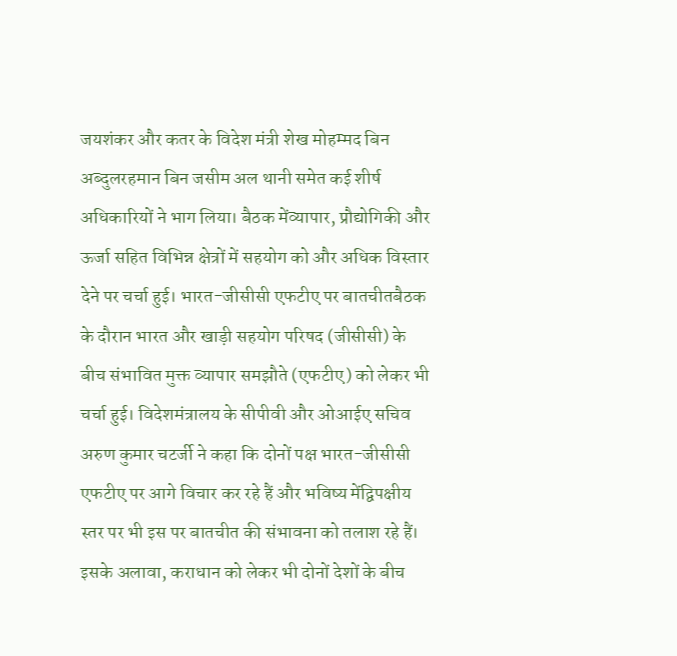जयशंकर और कतर के विदेश मंत्री शेख मोहम्मद बिन अब्दुलरहमान बिन जसीम अल थानी समेत कई शीर्ष अधिकारियों ने भाग लिया। बैठक मेंव्यापार, प्रौद्योगिकी और ऊर्जा सहित विभिन्न क्षेत्रों में सहयोग को और अधिक विस्तार देने पर चर्चा हुई। भारत-जीसीसी एफटीए पर बातचीतबैठक के दौरान भारत और खाड़ी सहयोग परिषद (जीसीसी) के बीच संभावित मुक्त व्यापार समझौते (एफटीए) को लेकर भी चर्चा हुई। विदेशमंत्रालय के सीपीवी और ओआईए सचिव अरुण कुमार चटर्जी ने कहा कि दोनों पक्ष भारत-जीसीसी एफटीए पर आगे विचार कर रहे हैं और भविष्य मेंद्विपक्षीय स्तर पर भी इस पर बातचीत की संभावना को तलाश रहे हैं। इसके अलावा, कराधान को लेकर भी दोनों देशों के बीच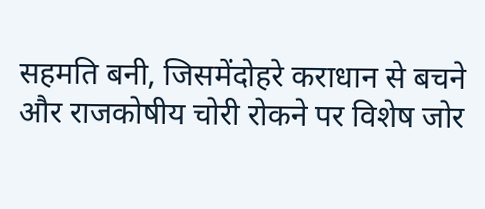सहमति बनी, जिसमेंदोहरे कराधान से बचने और राजकोषीय चोरी रोकने पर विशेष जोर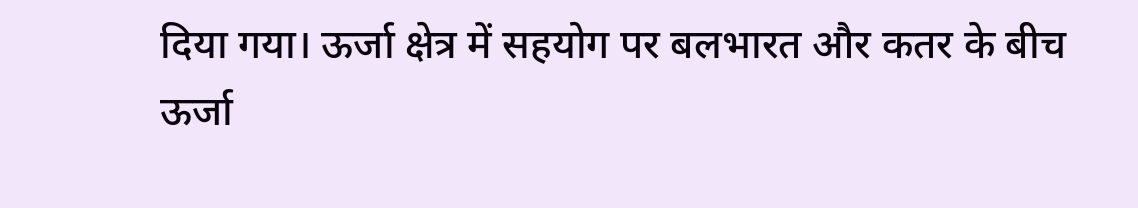दिया गया। ऊर्जा क्षेत्र में सहयोग पर बलभारत और कतर के बीच ऊर्जा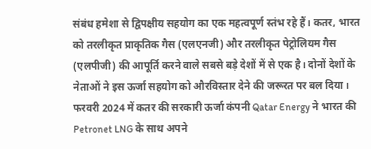संबंध हमेशा से द्विपक्षीय सहयोग का एक महत्वपूर्ण स्तंभ रहे हैं। कतर, भारत को तरलीकृत प्राकृतिक गैस (एलएनजी) और तरलीकृत पेट्रोलियम गैस (एलपीजी) की आपूर्ति करने वाले सबसे बड़े देशों में से एक है। दोनों देशों के नेताओं ने इस ऊर्जा सहयोग को औरविस्तार देने की जरूरत पर बल दिया। फरवरी 2024 में कतर की सरकारी ऊर्जा कंपनी Qatar Energy ने भारत की Petronet LNG के साथ अपने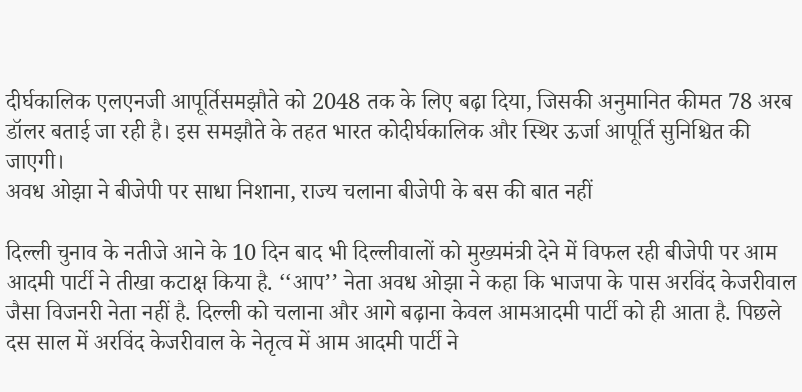दीर्घकालिक एलएनजी आपूर्तिसमझौते को 2048 तक के लिए बढ़ा दिया, जिसकी अनुमानित कीमत 78 अरब डॉलर बताई जा रही है। इस समझौते के तहत भारत कोदीर्घकालिक और स्थिर ऊर्जा आपूर्ति सुनिश्चित की जाएगी।
अवध ओझा ने बीजेपी पर साधा निशाना, राज्य चलाना बीजेपी के बस की बात नहीं

दिल्ली चुनाव के नतीजे आने के 10 दिन बाद भी दिल्लीवालों को मुख्यमंत्री देने में विफल रही बीजेपी पर आम आदमी पार्टी ने तीखा कटाक्ष किया है. ‘‘आप’’ नेता अवध ओझा ने कहा कि भाजपा के पास अरविंद केजरीवाल जैसा विजनरी नेता नहीं है. दिल्ली को चलाना और आगे बढ़ाना केवल आमआदमी पार्टी को ही आता है. पिछले दस साल में अरविंद केजरीवाल के नेतृत्व में आम आदमी पार्टी ने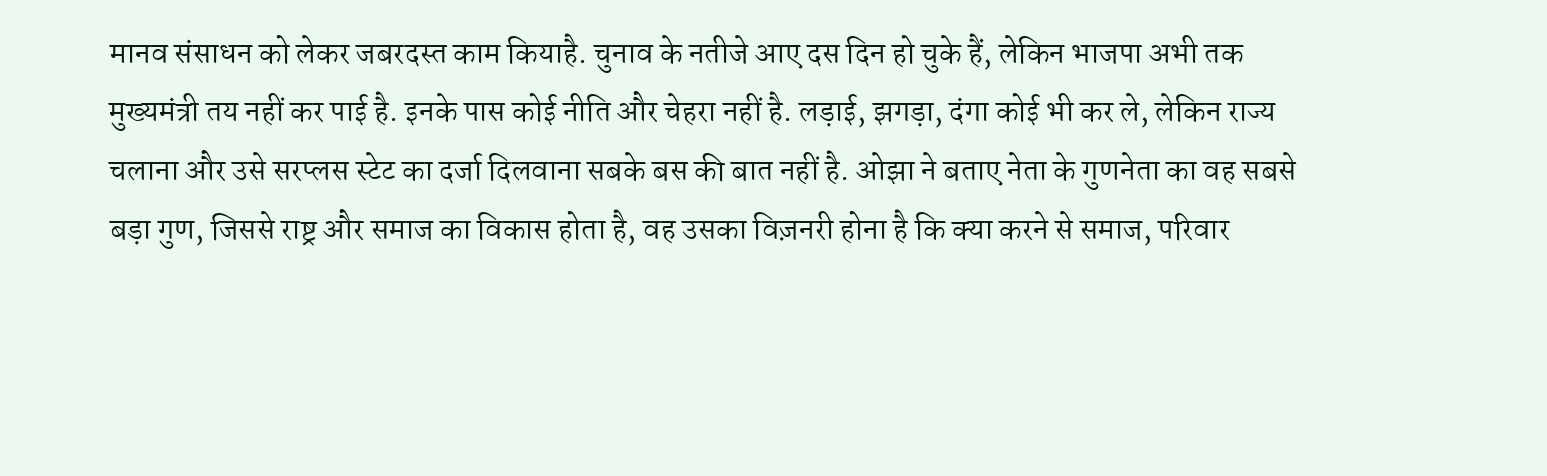मानव संसाधन को लेकर जबरदस्त काम कियाहै. चुनाव के नतीजे आए दस दिन हो चुके हैं, लेकिन भाजपा अभी तक मुख्यमंत्री तय नहीं कर पाई है. इनके पास कोई नीति और चेहरा नहीं है. लड़ाई, झगड़ा, दंगा कोई भी कर ले, लेकिन राज्य चलाना और उसे सरप्लस स्टेट का दर्जा दिलवाना सबके बस की बात नहीं है. ओझा ने बताए नेता के गुणनेता का वह सबसे बड़ा गुण, जिससे राष्ट्र और समाज का विकास होता है, वह उसका विज़नरी होना है कि क्या करने से समाज, परिवार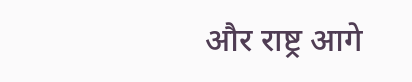और राष्ट्र आगे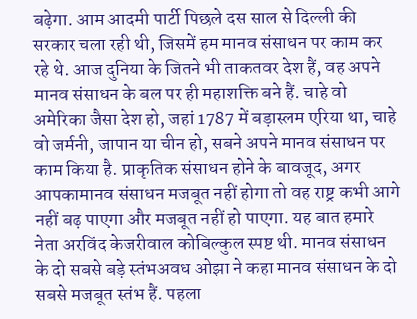बढ़ेगा. आम आदमी पार्टी पिछले दस साल से दिल्ली की सरकार चला रही थी, जिसमें हम मानव संसाधन पर काम कर रहे थे. आज दुनिया के जितने भी ताकतवर देश हैं, वह अपने मानव संसाधन के बल पर ही महाशक्ति बने हैं. चाहे वो अमेरिका जैसा देश हो, जहां 1787 में बड़ास्लम एरिया था, चाहे वो जर्मनी, जापान या चीन हो, सबने अपने मानव संसाधन पर काम किया है. प्राकृतिक संसाधन होने के बावजूद, अगर आपकामानव संसाधन मजबूत नहीं होगा तो वह राष्ट्र कभी आगे नहीं बढ़ पाएगा और मजबूत नहीं हो पाएगा. यह बात हमारे नेता अरविंद केजरीवाल कोबिल्कुल स्पष्ट थी. मानव संसाधन के दो सबसे बड़े स्तंभअवध ओझा ने कहा मानव संसाधन के दो सबसे मजबूत स्तंभ हैं. पहला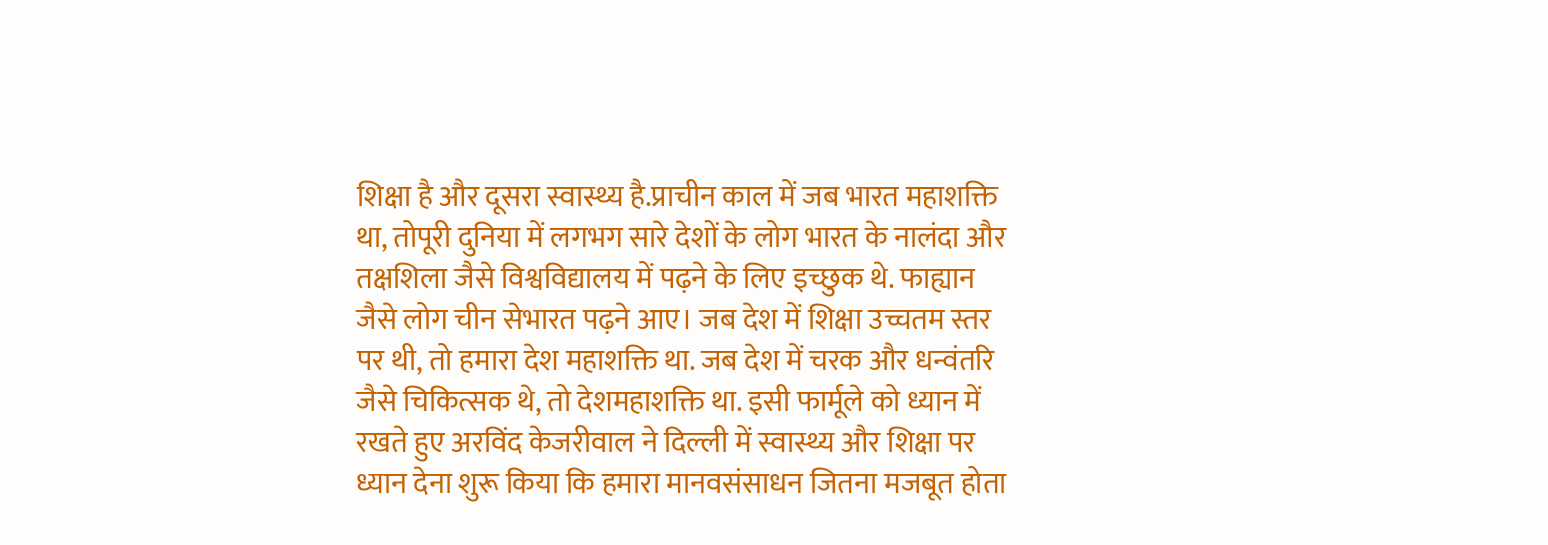शिक्षा है और दूसरा स्वास्थ्य है.प्राचीन काल में जब भारत महाशक्ति था, तोपूरी दुनिया में लगभग सारे देशों के लोग भारत के नालंदा और तक्षशिला जैसे विश्वविद्यालय में पढ़ने के लिए इच्छुक थे. फाह्यान जैसे लोग चीन सेभारत पढ़ने आए। जब देश में शिक्षा उच्चतम स्तर पर थी, तो हमारा देश महाशक्ति था. जब देश में चरक और धन्वंतरि जैसे चिकित्सक थे, तो देशमहाशक्ति था. इसी फार्मूले को ध्यान में रखते हुए अरविंद केजरीवाल ने दिल्ली में स्वास्थ्य और शिक्षा पर ध्यान देना शुरू किया कि हमारा मानवसंसाधन जितना मजबूत होता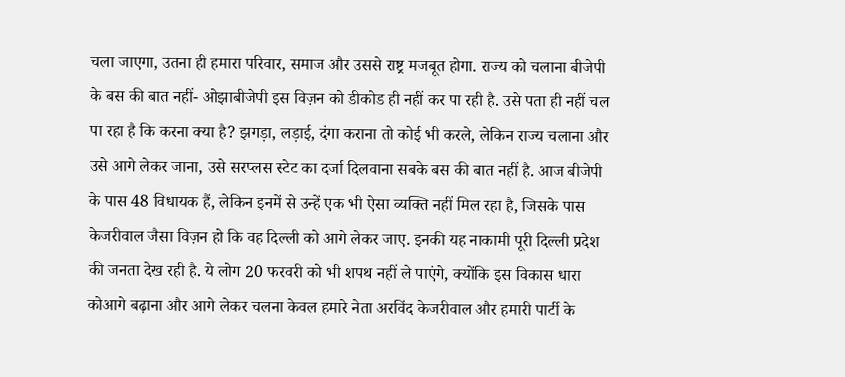चला जाएगा, उतना ही हमारा परिवार, समाज और उससे राष्ट्र मजबूत होगा. राज्य को चलाना बीजेपी के बस की बात नहीं- ओझाबीजेपी इस विज़न को डीकोड ही नहीं कर पा रही है. उसे पता ही नहीं चल पा रहा है कि करना क्या है? झगड़ा, लड़ाई, दंगा कराना तो कोई भी करले, लेकिन राज्य चलाना और उसे आगे लेकर जाना, उसे सरप्लस स्टेट का दर्जा दिलवाना सबके बस की बात नहीं है. आज बीजेपी के पास 48 विधायक हैं, लेकिन इनमें से उन्हें एक भी ऐसा व्यक्ति नहीं मिल रहा है, जिसके पास केजरीवाल जैसा विज़न हो कि वह दिल्ली को आगे लेकर जाए. इनकी यह नाकामी पूरी दिल्ली प्रदेश की जनता देख रही है. ये लोग 20 फरवरी को भी शपथ नहीं ले पाएंगे, क्योंकि इस विकास धारा कोआगे बढ़ाना और आगे लेकर चलना केवल हमारे नेता अरविंद केजरीवाल और हमारी पार्टी के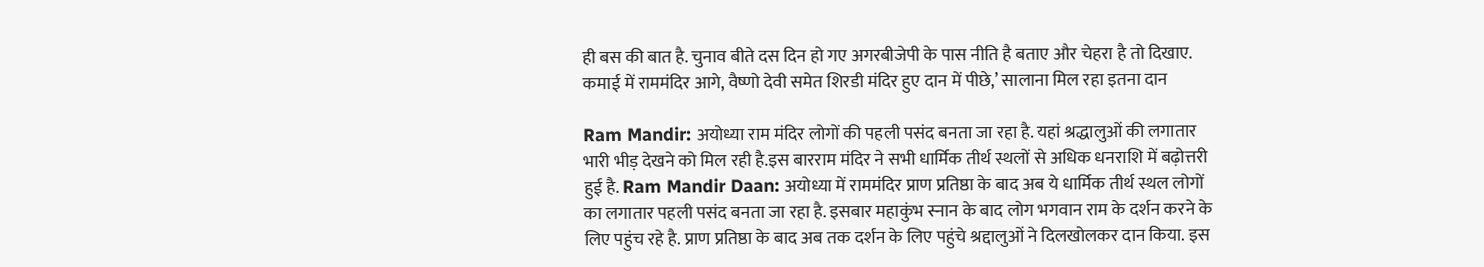ही बस की बात है. चुनाव बीते दस दिन हो गए अगरबीजेपी के पास नीति है बताए और चेहरा है तो दिखाए.
कमाई में राममंदिर आगे, वैष्णो देवी समेत शिरडी मंदिर हुए दान में पीछे,’ सालाना मिल रहा इतना दान

Ram Mandir: अयोध्या राम मंदिर लोगों की पहली पसंद बनता जा रहा है. यहां श्रद्धालुओं की लगातार भारी भीड़ देखने को मिल रही है.इस बारराम मंदिर ने सभी धार्मिक तीर्थ स्थलों से अधिक धनराशि में बढ़ोत्तरी हुई है. Ram Mandir Daan: अयोध्या में राममंदिर प्राण प्रतिष्ठा के बाद अब ये धार्मिक तीर्थ स्थल लोगों का लगातार पहली पसंद बनता जा रहा है. इसबार महाकुंभ स्नान के बाद लोग भगवान राम के दर्शन करने के लिए पहुंच रहे है. प्राण प्रतिष्ठा के बाद अब तक दर्शन के लिए पहुंचे श्रद्दालुओं ने दिलखोलकर दान किया. इस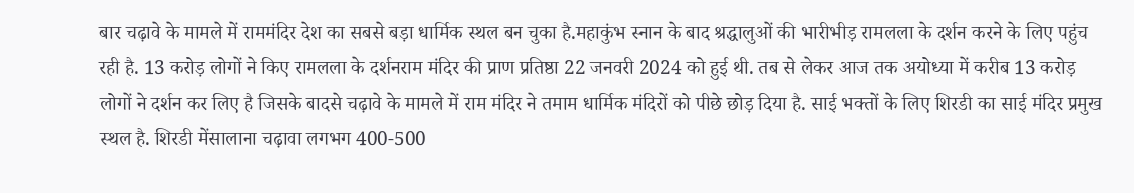बार चढ़ावे के मामले में राममंदिर देश का सबसे बड़ा धार्मिक स्थल बन चुका है.महाकुंभ स्नान के बाद श्रद्धालुओं की भारीभीड़ रामलला के दर्शन करने के लिए पहुंच रही है. 13 करोड़ लोगों ने किए रामलला के दर्शनराम मंदिर की प्राण प्रतिष्ठा 22 जनवरी 2024 को हुई थी. तब से लेकर आज तक अयोध्या में करीब 13 करोड़ लोगों ने दर्शन कर लिए है जिसके बादसे चढ़ावे के मामले में राम मंदिर ने तमाम धार्मिक मंदिरों को पीछे छोड़ दिया है. साई भक्तों के लिए शिरडी का साई मंदिर प्रमुख स्थल है. शिरडी मेंसालाना चढ़ावा लगभग 400-500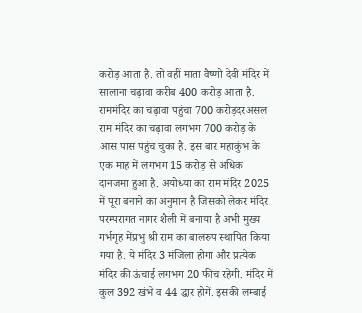करोड़ आता है. तो वहीं माता वैष्णो देवी मंदिर में सालाना चढ़ावा करीब 400 करोड़ आता है. राममंदिर का चढ़ावा पहुंचा 700 करोड़दरअसल राम मंदिर का चढ़ावा लगभग 700 करोड़ के आस पास पहुंच चुका है. इस बार महाकुंभ के एक माह में लगभग 15 करोड़ से अधिक दानजमा हुआ है. अयोध्या का राम मंदिर 2025 में पूरा बनाने का अनुमान है जिसको लेकर मंदिर परम्परागत नागर शैली में बनाया है अभी मुख्य गर्भगृह मेंप्रभु श्री राम का बालरुप स्थापित किया गया है. ये मंदिर 3 मंजिला होगा और प्रत्येक मंदिर की ऊंचाई लगभग 20 फीच रहेगी. मंदिर में कुल 392 खंभे व 44 द्धार होगें. इसकी लम्बाई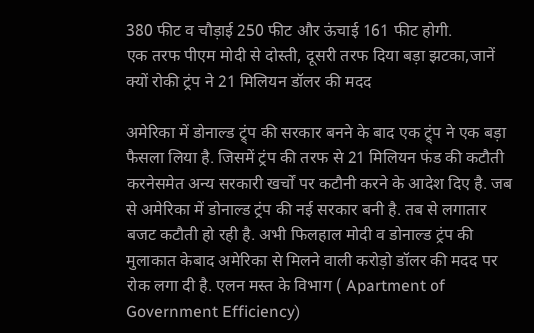380 फीट व चौड़ाई 250 फीट और ऊंचाई 161 फीट होगी.
एक तरफ पीएम मोदी से दोस्ती, दूसरी तरफ दिया बड़ा झटका,जानें क्यों रोकी ट्रंप ने 21 मिलियन डॉलर की मदद

अमेरिका में डोनाल्ड ट्र्ंप की सरकार बनने के बाद एक ट्र्ंप ने एक बड़ा फैसला लिया है. जिसमें ट्रंप की तरफ से 21 मिलियन फंड की कटौती करनेसमेत अन्य सरकारी खर्चों पर कटौनी करने के आदेश दिए है. जब से अमेरिका में डोनाल्ड ट्रंप की नई सरकार बनी है. तब से लगातार बजट कटौती हो रही है. अभी फिलहाल मोदी व डोनाल्ड ट्रंप की मुलाकात केबाद अमेरिका से मिलने वाली करोड़ो डॉलर की मदद पर रोक लगा दी है. एलन मस्त के विभाग ( Apartment of Government Efficiency)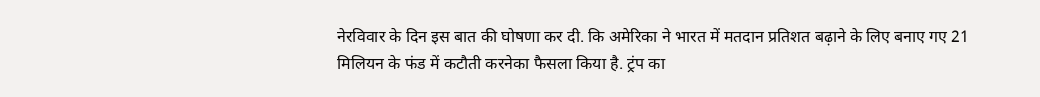नेरविवार के दिन इस बात की घोषणा कर दी. कि अमेरिका ने भारत में मतदान प्रतिशत बढ़ाने के लिए बनाए गए 21 मिलियन के फंड में कटौती करनेका फैसला किया है. ट्रंप का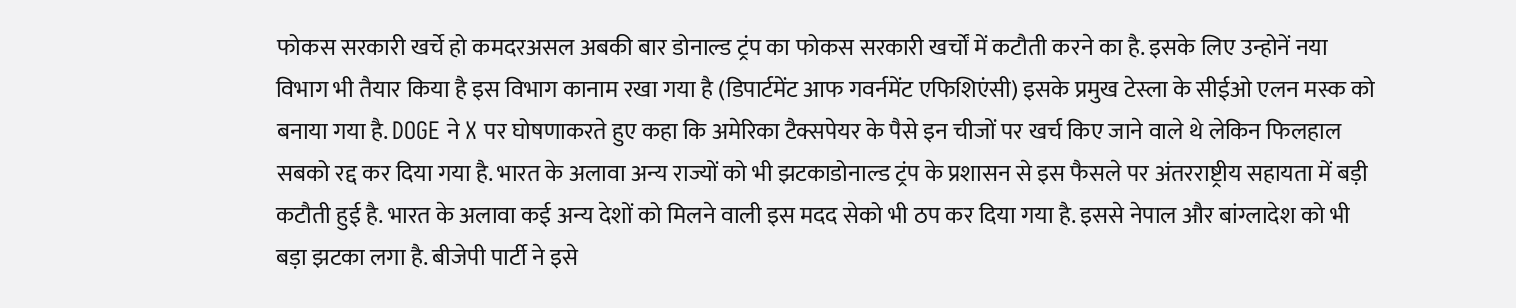फोकस सरकारी खर्चे हो कमदरअसल अबकी बार डोनाल्ड ट्रंप का फोकस सरकारी खर्चों में कटौती करने का है. इसके लिए उन्होनें नया विभाग भी तैयार किया है इस विभाग कानाम रखा गया है (डिपार्टमेंट आफ गवर्नमेंट एफिशिएंसी) इसके प्रमुख टेस्ला के सीईओ एलन मस्क को बनाया गया है. DOGE ने X पर घोषणाकरते हुए कहा कि अमेरिका टैक्सपेयर के पैसे इन चीजों पर खर्च किए जाने वाले थे लेकिन फिलहाल सबको रद्द कर दिया गया है. भारत के अलावा अन्य राज्यों को भी झटकाडोनाल्ड ट्रंप के प्रशासन से इस फैसले पर अंतरराष्ट्रीय सहायता में बड़ी कटौती हुई है. भारत के अलावा कई अन्य देशों को मिलने वाली इस मदद सेको भी ठप कर दिया गया है. इससे नेपाल और बांग्लादेश को भी बड़ा झटका लगा है. बीजेपी पार्टी ने इसे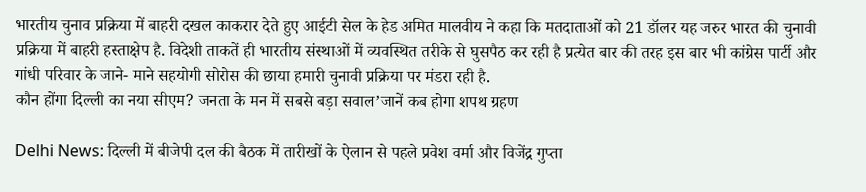भारतीय चुनाव प्रक्रिया में बाहरी दखल काकरार देते हुए आईटी सेल के हेड अमित मालवीय ने कहा कि मतदाताओं को 21 डॉलर यह जरुर भारत की चुनावी प्रक्रिया में बाहरी हस्ताक्षेप है. विदेशी ताकतें ही भारतीय संस्थाओं में व्यवस्थित तरीके से घुसपैठ कर रही है प्रत्येत बार की तरह इस बार भी कांग्रेस पार्टी और गांधी परिवार के जाने- माने सहयोगी सोरोस की छाया हमारी चुनावी प्रक्रिया पर मंडरा रही है.
कौन होंगा दिल्ली का नया सीएम? जनता के मन में सबसे बड़ा सवाल’जानें कब होगा शपथ ग्रहण

Delhi News: दिल्ली में बीजेपी दल की बैठक में तारीखों के ऐलान से पहले प्रवेश वर्मा और विजेंद्र गुप्ता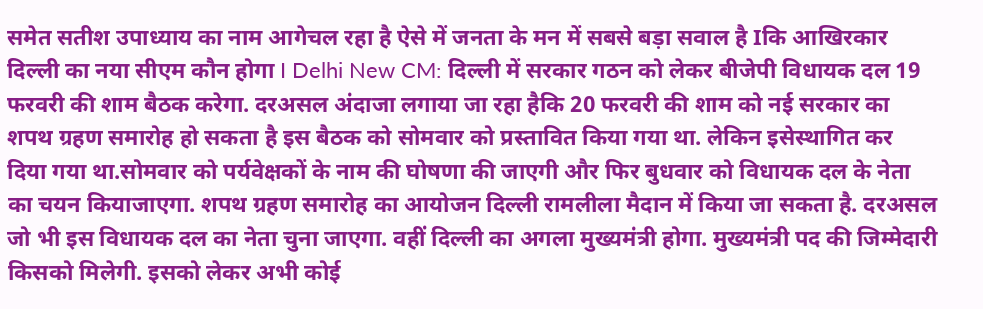समेत सतीश उपाध्याय का नाम आगेचल रहा है ऐसे में जनता के मन में सबसे बड़ा सवाल है Iकि आखिरकार दिल्ली का नया सीएम कौन होगा I Delhi New CM: दिल्ली में सरकार गठन को लेकर बीजेपी विधायक दल 19 फरवरी की शाम बैठक करेगा. दरअसल अंदाजा लगाया जा रहा हैकि 20 फरवरी की शाम को नई सरकार का शपथ ग्रहण समारोह हो सकता है इस बैठक को सोमवार को प्रस्तावित किया गया था. लेकिन इसेस्थागित कर दिया गया था.सोमवार को पर्यवेक्षकों के नाम की घोषणा की जाएगी और फिर बुधवार को विधायक दल के नेता का चयन कियाजाएगा. शपथ ग्रहण समारोह का आयोजन दिल्ली रामलीला मैदान में किया जा सकता है. दरअसल जो भी इस विधायक दल का नेता चुना जाएगा. वहीं दिल्ली का अगला मुख्यमंत्री होगा. मुख्यमंत्री पद की जिम्मेदारी किसको मिलेगी. इसको लेकर अभी कोई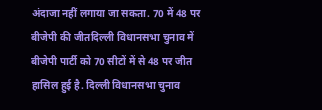अंदाजा नहीं लगाया जा सकता. 70 में 48 पर बीजेपी की जीतदिल्ली विधानसभा चुनाव में बीजेपी पार्टी को 70 सीटों में से 48 पर जीत हासिल हुई है. दिल्ली विधानसभा चुनाव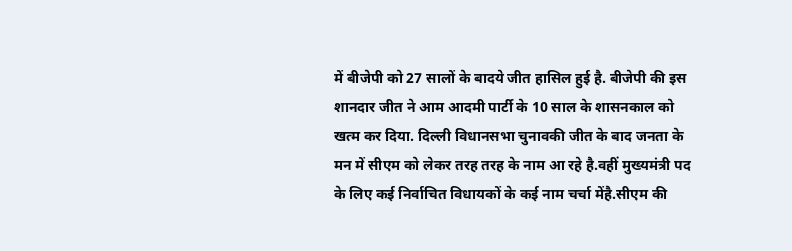में बीजेपी को 27 सालों के बादये जीत हासिल हुई है. बीजेपी की इस शानदार जीत ने आम आदमी पार्टी के 10 साल के शासनकाल को खत्म कर दिया. दिल्ली विधानसभा चुनावकी जीत के बाद जनता के मन में सीएम को लेकर तरह तरह के नाम आ रहे है.वहीं मुख्यमंत्री पद के लिए कई निर्वाचित विधायकों के कई नाम चर्चा मेंहै.सीएम की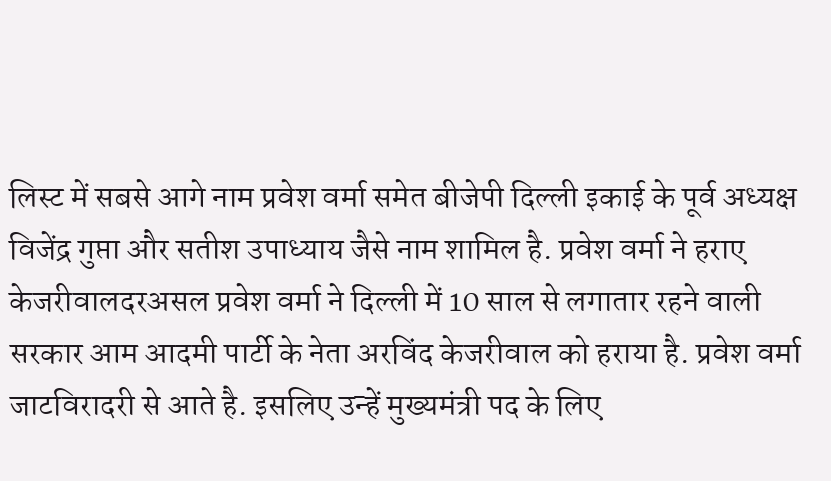लिस्ट में सबसे आगे नाम प्रवेश वर्मा समेत बीजेपी दिल्ली इकाई के पूर्व अध्यक्ष विजेंद्र गुप्ता और सतीश उपाध्याय जैसे नाम शामिल है. प्रवेश वर्मा ने हराए केजरीवालदरअसल प्रवेश वर्मा ने दिल्ली में 10 साल से लगातार रहने वाली सरकार आम आदमी पार्टी के नेता अरविंद केजरीवाल को हराया है. प्रवेश वर्मा जाटविरादरी से आते है. इसलिए उन्हें मुख्यमंत्री पद के लिए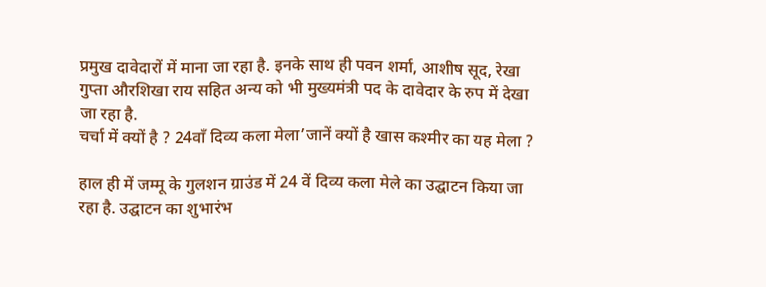प्रमुख दावेदारों में माना जा रहा है. इनके साथ ही पवन शर्मा, आशीष सूद, रेखा गुप्ता औरशिखा राय सहित अन्य को भी मुख्यमंत्री पद के दावेदार के रुप में देखा जा रहा है.
चर्चा में क्यों है ? 24वाँ दिव्य कला मेला’जानें क्यों है खास कश्मीर का यह मेला ?

हाल ही में जम्मू के गुलशन ग्राउंड में 24 वें दिव्य कला मेले का उद्घाटन किया जा रहा है. उद्घाटन का शुभारंभ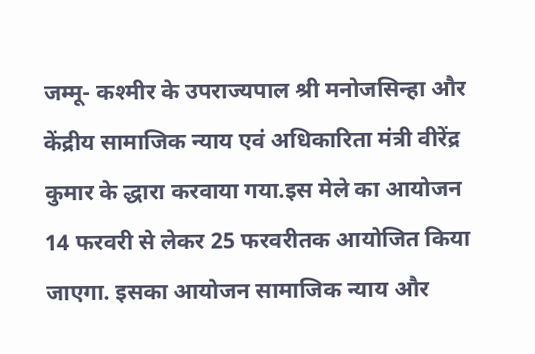जम्मू- कश्मीर के उपराज्यपाल श्री मनोजसिन्हा और केंद्रीय सामाजिक न्याय एवं अधिकारिता मंत्री वीरेंद्र कुमार के द्धारा करवाया गया.इस मेले का आयोजन 14 फरवरी से लेकर 25 फरवरीतक आयोजित किया जाएगा. इसका आयोजन सामाजिक न्याय और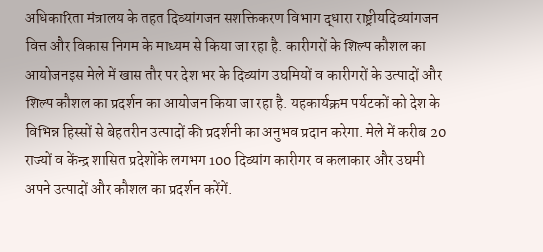अधिकारिता मंत्रालय के तहत दिव्यांगजन सशक्तिकरण विभाग द्धारा राष्ट्रीयदिव्यांगजन वित्त और विकास निगम के माध्यम से किया जा रहा है. कारीगरों के शिल्प कौशल का आयोजनइस मेले में खास तौर पर देश भर के दिव्यांग उघमियों व कारीगरों के उत्पादों और शिल्प कौशल का प्रदर्शन का आयोजन किया जा रहा है. यहकार्यक्रम पर्यटकों को देश के विभिन्न हिस्सों से बेहतरीन उत्पादों की प्रदर्शनी का अनुभव प्रदान करेगा. मेले में करीब 20 राज्यों व केंन्द्र शासित प्रदेशोंके लगभग 100 दिव्यांग कारीगर व कलाकार और उघमी अपने उत्पादों और कौशल का प्रदर्शन करेंगें.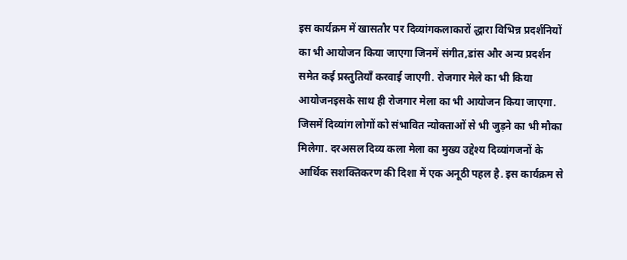इस कार्यक्रम में खासतौर पर दिव्यांगकलाकारों द्धारा विभिन्न प्रदर्शनियों का भी आयोजन किया जाएगा जिनमें संगीत,डांस और अन्य प्रदर्शन समेत कई प्रस्तुतियाँ करवाई जाएगी. रोजगार मेले का भी किया आयोजनइसके साथ ही रोजगार मेला का भी आयोजन किया जाएगा. जिसमें दिव्यांग लोगों को संभावित न्योक्ताओं से भी जुड़ने का भी मौका मिलेगा. दरअसल दिव्य कला मेला का मुख्य उद्देश्य दिव्यांगजनों के आर्थिक सशक्तिकरण की दिशा में एक अनूठी पहल है. इस कार्यक्रम से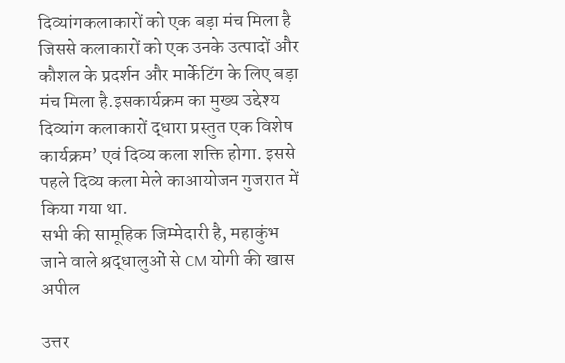दिव्यांगकलाकारों को एक बड़ा मंच मिला है जिससे कलाकारों को एक उनके उत्पादों और कौशल के प्रदर्शन और मार्केटिंग के लिए बड़ा मंच मिला है.इसकार्यक्रम का मुख्य उद्देश्य दिव्यांग कलाकारों द्धारा प्रस्तुत एक विशेष कार्यक्रम’ एवं दिव्य कला शक्ति होगा. इससे पहले दिव्य कला मेले काआयोजन गुजरात में किया गया था.
सभी की सामूहिक जिम्मेदारी है, महाकुंभ जाने वाले श्रद्धालुओं से CM योगी की खास अपील

उत्तर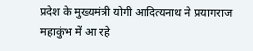प्रदेश के मुख्यमंत्री योगी आदित्यनाथ ने प्रयागराज महाकुंभ में आ रहे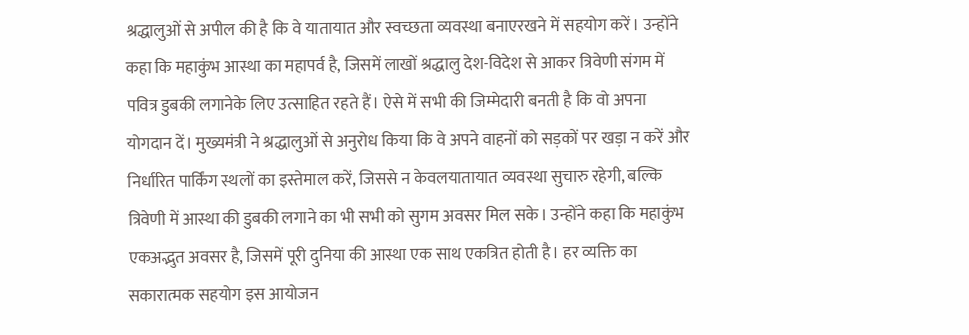श्रद्धालुओं से अपील की है कि वे यातायात और स्वच्छता व्यवस्था बनाएरखने में सहयोग करें। उन्होंने कहा कि महाकुंभ आस्था का महापर्व है, जिसमें लाखों श्रद्धालु देश-विदेश से आकर त्रिवेणी संगम में पवित्र डुबकी लगानेके लिए उत्साहित रहते हैं। ऐसे में सभी की जिम्मेदारी बनती है कि वो अपना योगदान दें। मुख्यमंत्री ने श्रद्धालुओं से अनुरोध किया कि वे अपने वाहनों को सड़कों पर खड़ा न करें और निर्धारित पार्किंग स्थलों का इस्तेमाल करें, जिससे न केवलयातायात व्यवस्था सुचारु रहेगी, बल्कि त्रिवेणी में आस्था की डुबकी लगाने का भी सभी को सुगम अवसर मिल सके। उन्होंने कहा कि महाकुंभ एकअद्भुत अवसर है, जिसमें पूरी दुनिया की आस्था एक साथ एकत्रित होती है। हर व्यक्ति का सकारात्मक सहयोग इस आयोजन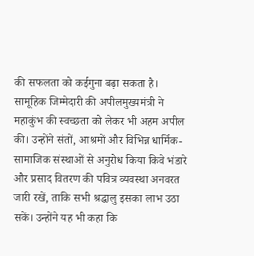की सफलता को कईगुना बढ़ा सकता है। सामूहिक जिम्मेदारी की अपीलमुख्यमंत्री ने महाकुंभ की स्वच्छता को लेकर भी अहम अपील की। उन्होंने संतों, आश्रमों और विभिन्न धार्मिक-सामाजिक संस्थाओं से अनुरोध किया किवे भंडारे और प्रसाद वितरण की पवित्र व्यवस्था अनवरत जारी रखें, ताकि सभी श्रद्धालु इसका लाभ उठा सकें। उन्होंने यह भी कहा कि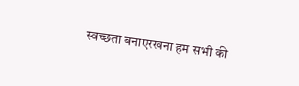स्वच्छता बनाएरखना हम सभी की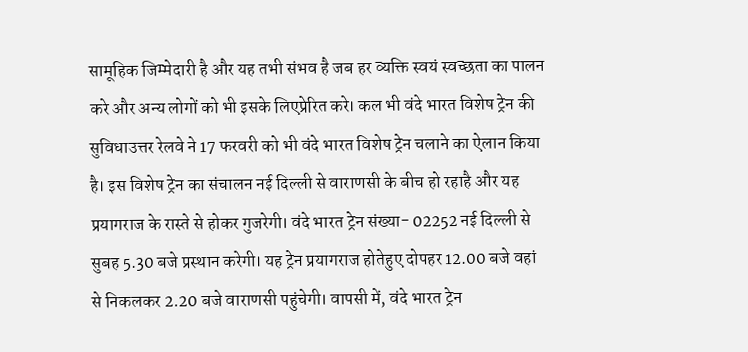सामूहिक जिम्मेदारी है और यह तभी संभव है जब हर व्यक्ति स्वयं स्वच्छता का पालन करे और अन्य लोगों को भी इसके लिएप्रेरित करे। कल भी वंदे भारत विशेष ट्रेन की सुविधाउत्तर रेलवे ने 17 फरवरी को भी वंदे भारत विशेष ट्रेन चलाने का ऐलान किया है। इस विशेष ट्रेन का संचालन नई दिल्ली से वाराणसी के बीच हो रहाहै और यह प्रयागराज के रास्ते से होकर गुजरेगी। वंदे भारत ट्रेन संख्या- 02252 नई दिल्ली से सुबह 5.30 बजे प्रस्थान करेगी। यह ट्रेन प्रयागराज होतेहुए दोपहर 12.00 बजे वहां से निकलकर 2.20 बजे वाराणसी पहुंचेगी। वापसी में, वंदे भारत ट्रेन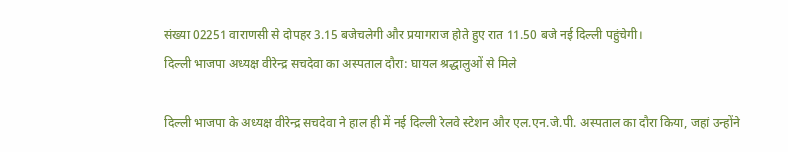संख्या 02251 वाराणसी से दोपहर 3.15 बजेचलेगी और प्रयागराज होते हुए रात 11.50 बजे नई दिल्ली पहुंचेगी।
दिल्ली भाजपा अध्यक्ष वीरेन्द्र सचदेवा का अस्पताल दौरा: घायल श्रद्धालुओं से मिले

दिल्ली भाजपा के अध्यक्ष वीरेन्द्र सचदेवा ने हाल ही में नई दिल्ली रेलवे स्टेशन और एल.एन.जे.पी. अस्पताल का दौरा किया, जहां उन्होंने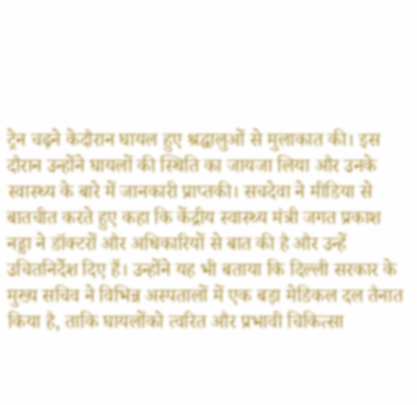ट्रेन चढ़ने केदौरान घायल हुए श्रद्धालुओं से मुलाकात की। इस दौरान उन्होंने घायलों की स्थिति का जायजा लिया और उनके स्वास्थ्य के बारे में जानकारी प्राप्तकी। सचदेवा ने मीडिया से बातचीत करते हुए कहा कि केंद्रीय स्वास्थ्य मंत्री जगत प्रकाश नड्डा ने डॉक्टरों और अधिकारियों से बात की है और उन्हें उचितनिर्देश दिए हैं। उन्होंने यह भी बताया कि दिल्ली सरकार के मुख्य सचिव ने विभिन्न अस्पतालों में एक बड़ा मेडिकल दल तैनात किया है, ताकि घायलोंको त्वरित और प्रभावी चिकित्सा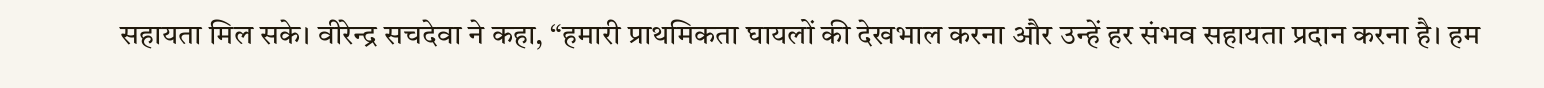सहायता मिल सके। वीरेन्द्र सचदेवा ने कहा, “हमारी प्राथमिकता घायलों की देखभाल करना और उन्हें हर संभव सहायता प्रदान करना है। हम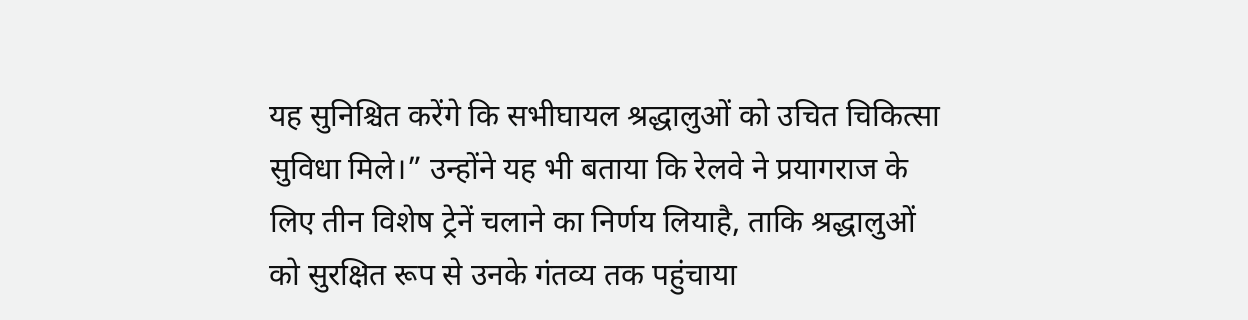यह सुनिश्चित करेंगे कि सभीघायल श्रद्धालुओं को उचित चिकित्सा सुविधा मिले।” उन्होंने यह भी बताया कि रेलवे ने प्रयागराज के लिए तीन विशेष ट्रेनें चलाने का निर्णय लियाहै, ताकि श्रद्धालुओं को सुरक्षित रूप से उनके गंतव्य तक पहुंचाया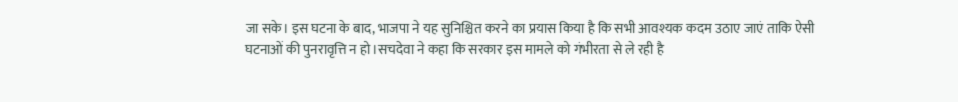जा सके। इस घटना के बाद, भाजपा ने यह सुनिश्चित करने का प्रयास किया है कि सभी आवश्यक कदम उठाए जाएं ताकि ऐसी घटनाओं की पुनरावृत्ति न हो।सचदेवा ने कहा कि सरकार इस मामले को गंभीरता से ले रही है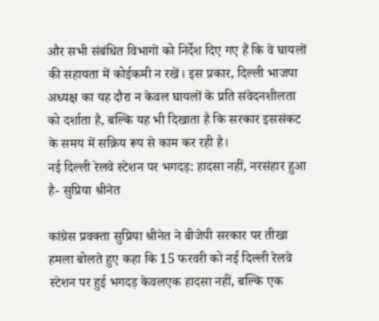और सभी संबंधित विभागों को निर्देश दिए गए हैं कि वे घायलों की सहायता में कोईकमी न रखें। इस प्रकार, दिल्ली भाजपा अध्यक्ष का यह दौरा न केवल घायलों के प्रति संवेदनशीलता को दर्शाता है, बल्कि यह भी दिखाता है कि सरकार इससंकट के समय में सक्रिय रूप से काम कर रही है।
नई दिल्ली रेलवे स्टेशन पर भगदड़: हादसा नहीं, नरसंहार हुआ है- सुप्रिया श्रीनेत

कांग्रेस प्रवक्ता सुप्रिया श्रीनेत ने बीजेपी सरकार पर तीखा हमला बोलते हुए कहा कि 15 फरवरी को नई दिल्ली रेलवे स्टेशन पर हुई भगदड़ केवलएक हादसा नहीं, बल्कि एक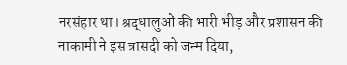नरसंहार था। श्रद्धालुओं की भारी भीड़ और प्रशासन की नाकामी ने इस त्रासदी को जन्म दिया,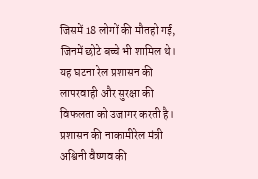जिसमें 18 लोगों की मौतहो गई, जिनमें छोटे बच्चे भी शामिल थे। यह घटना रेल प्रशासन की लापरवाही और सुरक्षा की विफलता को उजागर करती है। प्रशासन की नाकामीरेल मंत्री अश्विनी वैष्णव की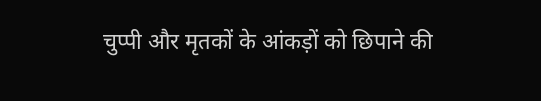चुप्पी और मृतकों के आंकड़ों को छिपाने की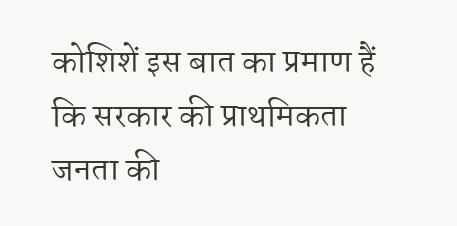कोशिशें इस बात का प्रमाण हैं कि सरकार की प्राथमिकता जनता की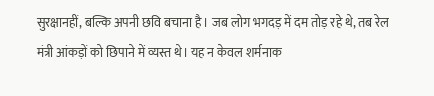सुरक्षानहीं, बल्कि अपनी छवि बचाना है। जब लोग भगदड़ में दम तोड़ रहे थे, तब रेल मंत्री आंकड़ों को छिपाने में व्यस्त थे। यह न केवल शर्मनाक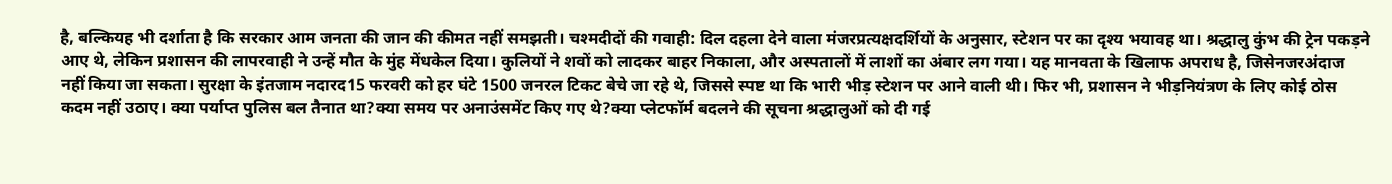है, बल्कियह भी दर्शाता है कि सरकार आम जनता की जान की कीमत नहीं समझती। चश्मदीदों की गवाही: दिल दहला देने वाला मंजरप्रत्यक्षदर्शियों के अनुसार, स्टेशन पर का दृश्य भयावह था। श्रद्धालु कुंभ की ट्रेन पकड़ने आए थे, लेकिन प्रशासन की लापरवाही ने उन्हें मौत के मुंह मेंधकेल दिया। कुलियों ने शवों को लादकर बाहर निकाला, और अस्पतालों में लाशों का अंबार लग गया। यह मानवता के खिलाफ अपराध है, जिसेनजरअंदाज नहीं किया जा सकता। सुरक्षा के इंतजाम नदारद15 फरवरी को हर घंटे 1500 जनरल टिकट बेचे जा रहे थे, जिससे स्पष्ट था कि भारी भीड़ स्टेशन पर आने वाली थी। फिर भी, प्रशासन ने भीड़नियंत्रण के लिए कोई ठोस कदम नहीं उठाए। क्या पर्याप्त पुलिस बल तैनात था?क्या समय पर अनाउंसमेंट किए गए थे?क्या प्लेटफॉर्म बदलने की सूचना श्रद्धालुओं को दी गई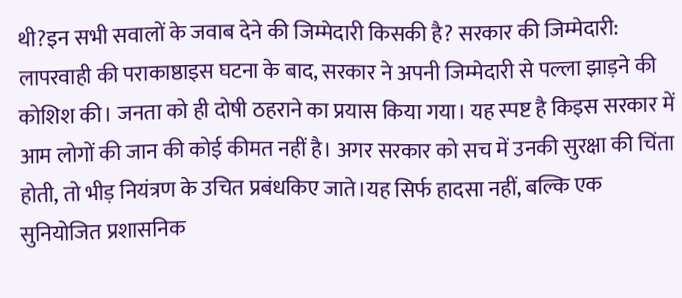थी?इन सभी सवालों के जवाब देने की जिम्मेदारी किसकी है? सरकार की जिम्मेदारी: लापरवाही की पराकाष्ठाइस घटना के बाद, सरकार ने अपनी जिम्मेदारी से पल्ला झाड़ने की कोशिश की। जनता को ही दोषी ठहराने का प्रयास किया गया। यह स्पष्ट है किइस सरकार में आम लोगों की जान की कोई कीमत नहीं है। अगर सरकार को सच में उनकी सुरक्षा की चिंता होती, तो भीड़ नियंत्रण के उचित प्रबंधकिए जाते।यह सिर्फ हादसा नहीं, बल्कि एक सुनियोजित प्रशासनिक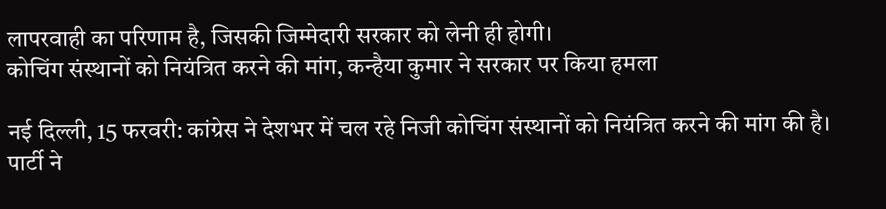लापरवाही का परिणाम है, जिसकी जिम्मेदारी सरकार को लेनी ही होगी।
कोचिंग संस्थानों को नियंत्रित करने की मांग, कन्हैया कुमार ने सरकार पर किया हमला

नई दिल्ली, 15 फरवरी: कांग्रेस ने देशभर में चल रहे निजी कोचिंग संस्थानों को नियंत्रित करने की मांग की है। पार्टी ने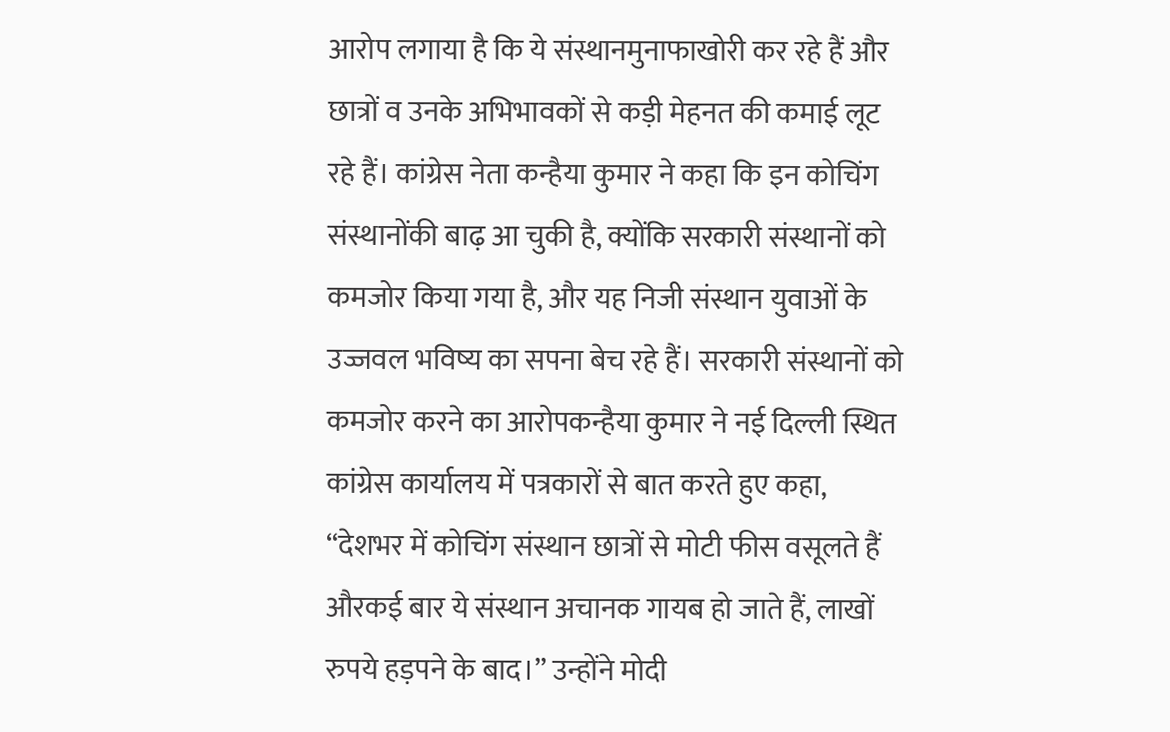आरोप लगाया है कि ये संस्थानमुनाफाखोरी कर रहे हैं और छात्रों व उनके अभिभावकों से कड़ी मेहनत की कमाई लूट रहे हैं। कांग्रेस नेता कन्हैया कुमार ने कहा कि इन कोचिंग संस्थानोंकी बाढ़ आ चुकी है, क्योंकि सरकारी संस्थानों को कमजोर किया गया है, और यह निजी संस्थान युवाओं के उज्जवल भविष्य का सपना बेच रहे हैं। सरकारी संस्थानों को कमजोर करने का आरोपकन्हैया कुमार ने नई दिल्ली स्थित कांग्रेस कार्यालय में पत्रकारों से बात करते हुए कहा, “देशभर में कोचिंग संस्थान छात्रों से मोटी फीस वसूलते हैं औरकई बार ये संस्थान अचानक गायब हो जाते हैं, लाखों रुपये हड़पने के बाद।” उन्होंने मोदी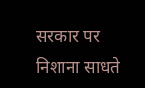सरकार पर निशाना साधते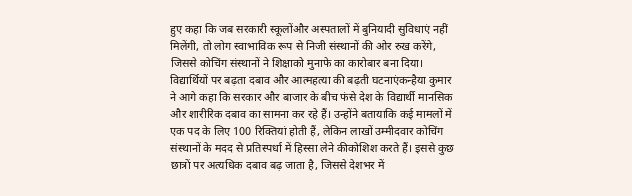हुए कहा कि जब सरकारी स्कूलोंऔर अस्पतालों में बुनियादी सुविधाएं नहीं मिलेंगी, तो लोग स्वाभाविक रूप से निजी संस्थानों की ओर रुख करेंगे, जिससे कोचिंग संस्थानों ने शिक्षाको मुनाफे का कारोबार बना दिया। विद्यार्थियों पर बढ़ता दबाव और आत्महत्या की बढ़ती घटनाएंकन्हैया कुमार ने आगे कहा कि सरकार और बाजार के बीच फंसे देश के विद्यार्थी मानसिक और शारीरिक दबाव का सामना कर रहे हैं। उन्होंने बतायाकि कई मामलों में एक पद के लिए 100 रिक्तियां होती हैं, लेकिन लाखों उम्मीदवार कोचिंग संस्थानों के मदद से प्रतिस्पर्धा में हिस्सा लेने कीकोशिश करते हैं। इससे कुछ छात्रों पर अत्यधिक दबाव बढ़ जाता है, जिससे देशभर में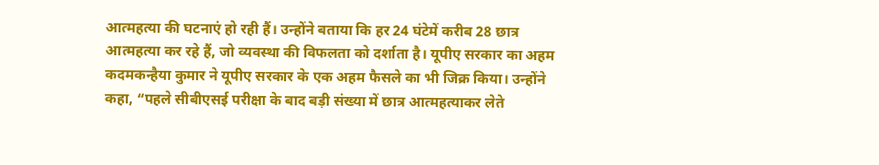आत्महत्या की घटनाएं हो रही हैं। उन्होंने बताया कि हर 24 घंटेमें करीब 28 छात्र आत्महत्या कर रहे हैं, जो व्यवस्था की विफलता को दर्शाता है। यूपीए सरकार का अहम कदमकन्हैया कुमार ने यूपीए सरकार के एक अहम फैसले का भी जिक्र किया। उन्होंने कहा, “पहले सीबीएसई परीक्षा के बाद बड़ी संख्या में छात्र आत्महत्याकर लेते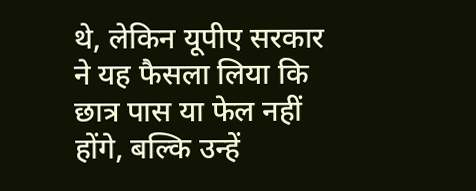थे, लेकिन यूपीए सरकार ने यह फैसला लिया कि छात्र पास या फेल नहीं होंगे, बल्कि उन्हें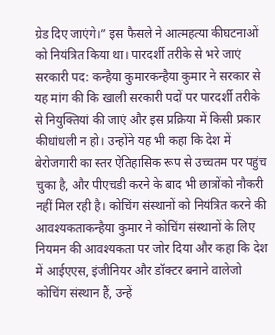ग्रेड दिए जाएंगे।” इस फैसले ने आत्महत्या कीघटनाओं को नियंत्रित किया था। पारदर्शी तरीके से भरे जाएं सरकारी पद: कन्हैया कुमारकन्हैया कुमार ने सरकार से यह मांग की कि खाली सरकारी पदों पर पारदर्शी तरीके से नियुक्तियां की जाएं और इस प्रक्रिया में किसी प्रकार कीधांधली न हो। उन्होंने यह भी कहा कि देश में बेरोजगारी का स्तर ऐतिहासिक रूप से उच्चतम पर पहुंच चुका है, और पीएचडी करने के बाद भी छात्रोंको नौकरी नहीं मिल रही है। कोचिंग संस्थानों को नियंत्रित करने की आवश्यकताकन्हैया कुमार ने कोचिंग संस्थानों के लिए नियमन की आवश्यकता पर जोर दिया और कहा कि देश में आईएएस, इंजीनियर और डॉक्टर बनाने वालेजो कोचिंग संस्थान हैं, उन्हें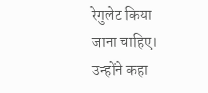रेगुलेट किया जाना चाहिए। उन्होंने कहा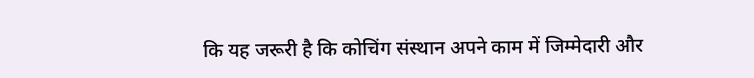कि यह जरूरी है कि कोचिंग संस्थान अपने काम में जिम्मेदारी और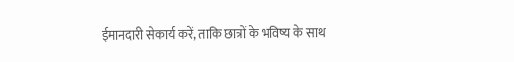ईमानदारी सेकार्य करें, ताकि छात्रों के भविष्य के साथ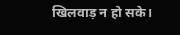खिलवाड़ न हो सके।